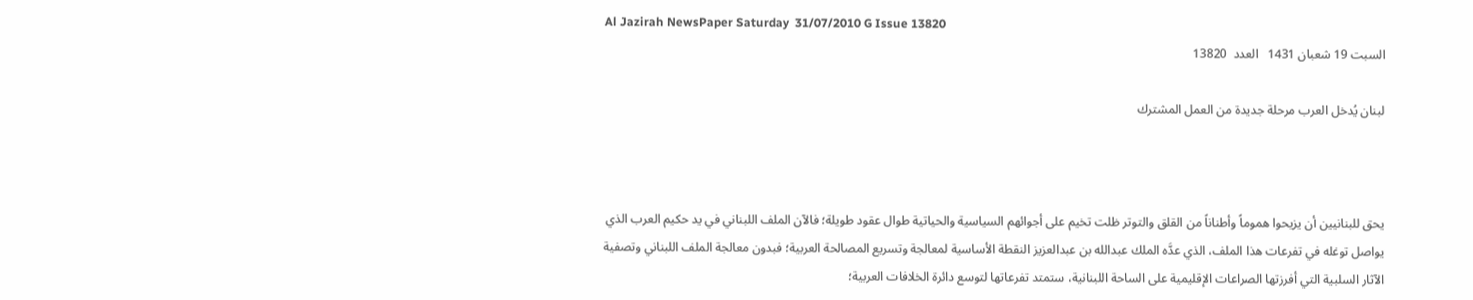Al Jazirah NewsPaper Saturday  31/07/2010 G Issue 13820
السبت 19 شعبان 1431   العدد  13820

لبنان يُدخل العرب مرحلة جديدة من العمل المشترك



يحق للبنانيين أن يزيحوا هموماً وأطناناً من القلق والتوتر ظلت تخيم على أجوائهم السياسية والحياتية طوال عقود طويلة؛ فالآن الملف اللبناني في يد حكيم العرب الذي يواصل توغله في تفرعات هذا الملف، الذي عدَّه الملك عبدالله بن عبدالعزيز النقطة الأساسية لمعالجة وتسريع المصالحة العربية؛ فبدون معالجة الملف اللبناني وتصفية الآثار السلبية التي أفرزتها الصراعات الإقليمية على الساحة اللبنانية، ستمتد تفرعاتها لتوسع دائرة الخلافات العربية؛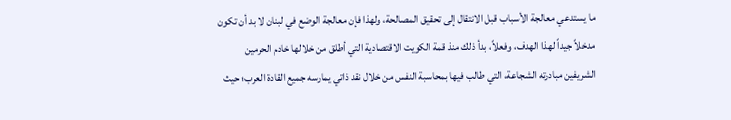ما يستدعي معالجة الأسباب قبل الانتقال إلى تحقيق المصالحة، ولهذا فإن معالجة الوضع في لبنان لا بد أن تكون مدخلاً جيداً لهذا الهدف، وفعلاً، بدأ ذلك منذ قمة الكويت الاقتصادية التي أطلق من خلالها خادم الحرمين الشريفين مبادرته الشجاعة، التي طالب فيها بمحاسبة النفس من خلال نقد ذاتي يمارسه جميع القادة العرب؛ حيث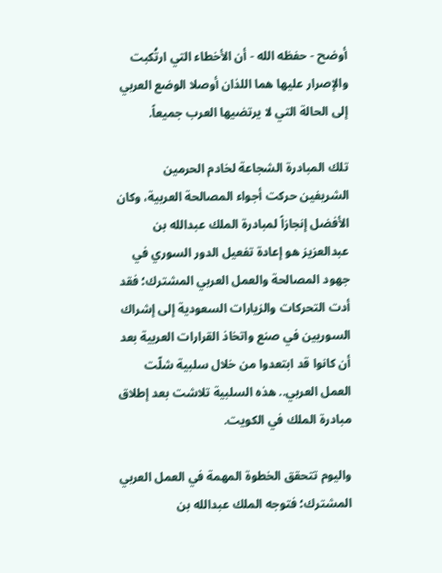أوضح - حفظه الله - أن الأخطاء التي ارتُكبت والإصرار عليها هما اللذان أوصلا الوضع العربي إلى الحالة التي لا يرتضيها العرب جميعاً.

تلك المبادرة الشجاعة لخادم الحرمين الشريفين حركت أجواء المصالحة العربية، وكان الأفضل إنجازاً لمبادرة الملك عبدالله بن عبدالعزيز هو إعادة تفعيل الدور السوري في جهود المصالحة والعمل العربي المشترك؛ فقد أدت التحركات والزيارات السعودية إلى إشراك السوريين في صنع واتخاذ القرارات العربية بعد أن كانوا قد ابتعدوا من خلال سلبية شلّت العمل العربي.. هذه السلبية تلاشت بعد إطلاق مبادرة الملك في الكويت.

واليوم تتحقق الخطوة المهمة في العمل العربي المشترك؛ فتوجه الملك عبدالله بن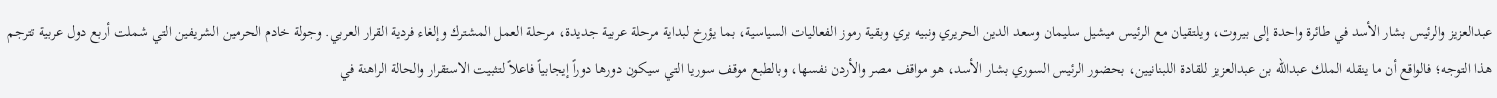عبدالعزيز والرئيس بشار الأسد في طائرة واحدة إلى بيروت، ويلتقيان مع الرئيس ميشيل سليمان وسعد الدين الحريري ونبيه بري وبقية رموز الفعاليات السياسية، بما يؤرخ لبداية مرحلة عربية جديدة، مرحلة العمل المشترك وإلغاء فردية القرار العربي. وجولة خادم الحرمين الشريفين التي شملت أربع دول عربية تترجم هذا التوجه؛ فالواقع أن ما ينقله الملك عبدالله بن عبدالعزيز للقادة اللبنانيين، بحضور الرئيس السوري بشار الأسد، هو مواقف مصر والأردن نفسها، وبالطبع موقف سوريا التي سيكون دورها دوراً إيجابياً فاعلاً لتثبيت الاستقرار والحالة الراهنة في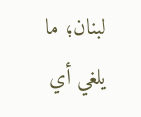لبنان؛ ما يلغي أي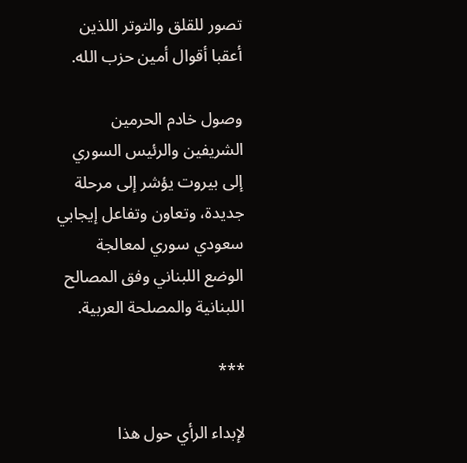تصور للقلق والتوتر اللذين أعقبا أقوال أمين حزب الله.

وصول خادم الحرمين الشريفين والرئيس السوري إلى بيروت يؤشر إلى مرحلة جديدة، وتعاون وتفاعل إيجابي سعودي سوري لمعالجة الوضع اللبناني وفق المصالح اللبنانية والمصلحة العربية.

***

لإبداء الرأي حول هذا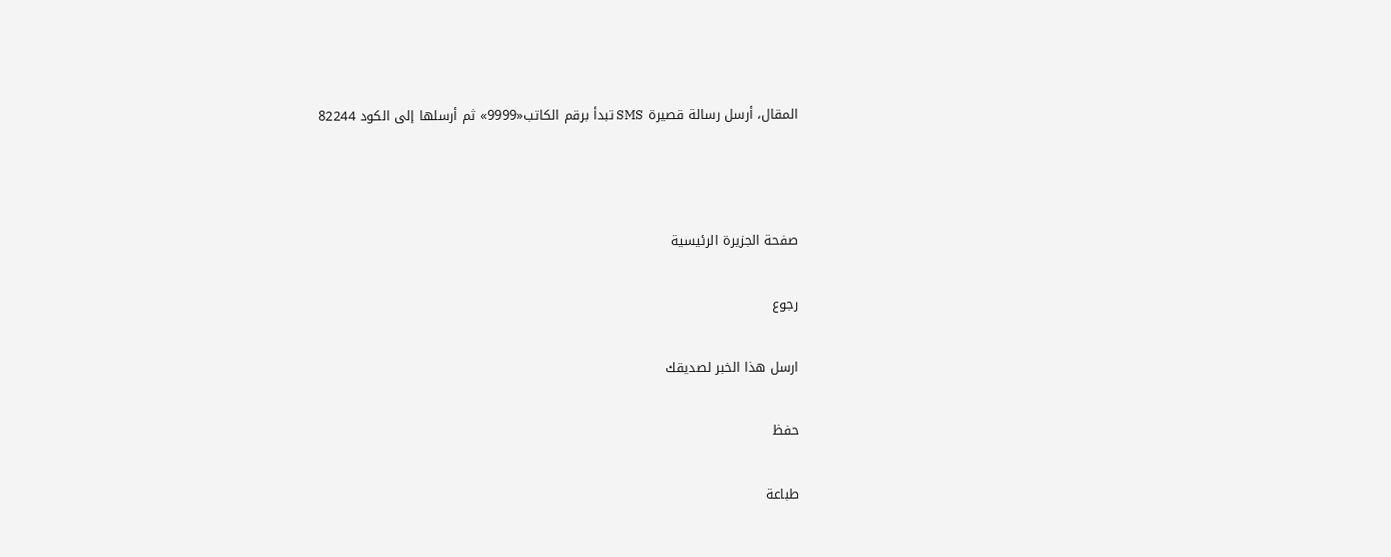المقال، أرسل رسالة قصيرة SMS تبدأ برقم الكاتب«9999» ثم أرسلها إلى الكود 82244



صفحة الجزيرة الرئيسية

رجوع

ارسل هذا الخبر لصديقك

حفظ

طباعة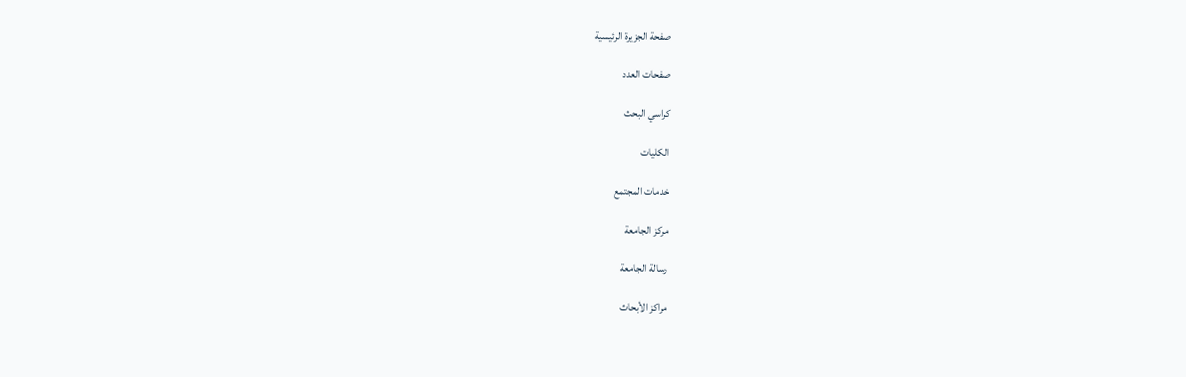صفحة الجزيرة الرئيسية

صفحات العدد

كراسي البحث

الكليات

خدمات المجتمع

مركز الجامعة

رسالة الجامعة

مراكز الأبحاث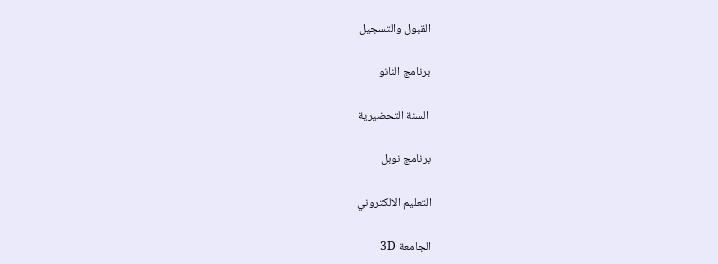القبول والتسجيل

برنامج النانو

 السنة التحضيرية

برنامج نوبل

التعليم الالكتروني

الجامعة 3D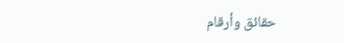حقائق وأرقام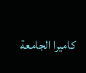كاميرا الجامعة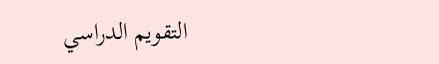التقويم الدراسي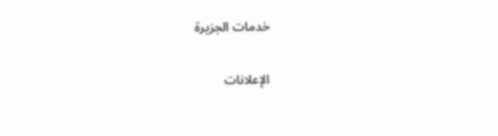خدمات الجزيرة

الإعلانات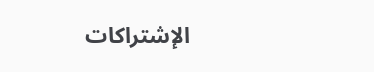الإشتراكات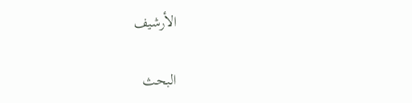الأرشيف

البحث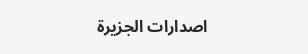اصدارات الجزيرة